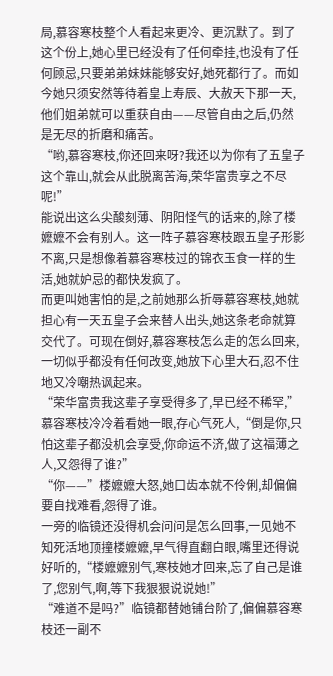局,慕容寒枝整个人看起来更冷、更沉默了。到了这个份上,她心里已经没有了任何牵挂,也没有了任何顾忌,只要弟弟妹妹能够安好,她死都行了。而如今她只须安然等待着皇上寿辰、大赦天下那一天,他们姐弟就可以重获自由——尽管自由之后,仍然是无尽的折磨和痛苦。
“哟,慕容寒枝,你还回来呀?我还以为你有了五皇子这个靠山,就会从此脱离苦海,荣华富贵享之不尽呢!”
能说出这么尖酸刻薄、阴阳怪气的话来的,除了楼嬷嬷不会有别人。这一阵子慕容寒枝跟五皇子形影不离,只是想像着慕容寒枝过的锦衣玉食一样的生活,她就妒忌的都快发疯了。
而更叫她害怕的是,之前她那么折辱慕容寒枝,她就担心有一天五皇子会来替人出头,她这条老命就算交代了。可现在倒好,慕容寒枝怎么走的怎么回来,一切似乎都没有任何改变,她放下心里大石,忍不住地又冷嘲热讽起来。
“荣华富贵我这辈子享受得多了,早已经不稀罕,”慕容寒枝冷冷着看她一眼,存心气死人,“倒是你,只怕这辈子都没机会享受,你命运不济,做了这福薄之人,又怨得了谁?”
“你——”楼嬷嬷大怒,她口齿本就不伶俐,却偏偏要自找难看,怨得了谁。
一旁的临镜还没得机会问问是怎么回事,一见她不知死活地顶撞楼嬷嬷,早气得直翻白眼,嘴里还得说好听的,“楼嬷嬷别气,寒枝她才回来,忘了自己是谁了,您别气,啊,等下我狠狠说说她!”
“难道不是吗?”临镜都替她铺台阶了,偏偏慕容寒枝还一副不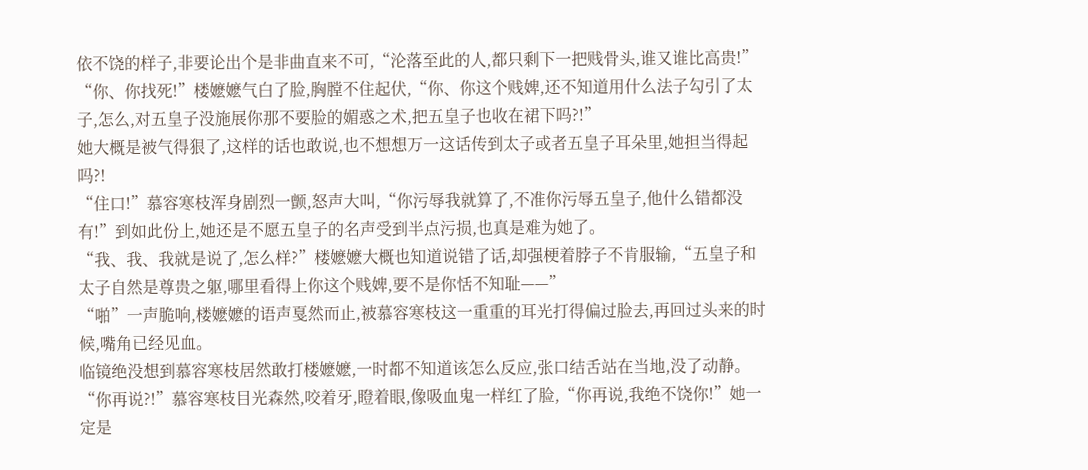依不饶的样子,非要论出个是非曲直来不可,“沦落至此的人,都只剩下一把贱骨头,谁又谁比高贵!”
“你、你找死!”楼嬷嬷气白了脸,胸膛不住起伏,“你、你这个贱婢,还不知道用什么法子勾引了太子,怎么,对五皇子没施展你那不要脸的媚惑之术,把五皇子也收在裙下吗?!”
她大概是被气得狠了,这样的话也敢说,也不想想万一这话传到太子或者五皇子耳朵里,她担当得起吗?!
“住口!”慕容寒枝浑身剧烈一颤,怒声大叫,“你污辱我就算了,不准你污辱五皇子,他什么错都没有!”到如此份上,她还是不愿五皇子的名声受到半点污损,也真是难为她了。
“我、我、我就是说了,怎么样?”楼嬷嬷大概也知道说错了话,却强梗着脖子不肯服输,“五皇子和太子自然是尊贵之躯,哪里看得上你这个贱婢,要不是你恬不知耻——”
“啪”一声脆响,楼嬷嬷的语声戛然而止,被慕容寒枝这一重重的耳光打得偏过脸去,再回过头来的时候,嘴角已经见血。
临镜绝没想到慕容寒枝居然敢打楼嬷嬷,一时都不知道该怎么反应,张口结舌站在当地,没了动静。
“你再说?!”慕容寒枝目光森然,咬着牙,瞪着眼,像吸血鬼一样红了脸,“你再说,我绝不饶你!”她一定是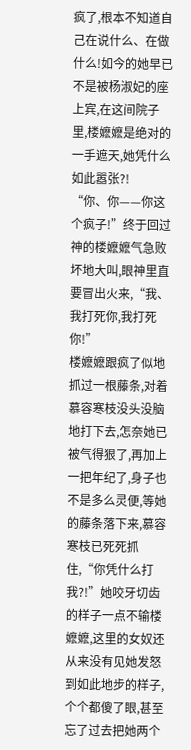疯了,根本不知道自己在说什么、在做什么!如今的她早已不是被杨淑妃的座上宾,在这间院子里,楼嬷嬷是绝对的一手遮天,她凭什么如此嚣张?!
“你、你——你这个疯子!”终于回过神的楼嬷嬷气急败坏地大叫,眼神里直要冒出火来,“我、我打死你,我打死你!”
楼嬷嬷跟疯了似地抓过一根藤条,对着慕容寒枝没头没脑地打下去,怎奈她已被气得狠了,再加上一把年纪了,身子也不是多么灵便,等她的藤条落下来,慕容寒枝已死死抓住,“你凭什么打我?!”她咬牙切齿的样子一点不输楼嬷嬷,这里的女奴还从来没有见她发怒到如此地步的样子,个个都傻了眼,甚至忘了过去把她两个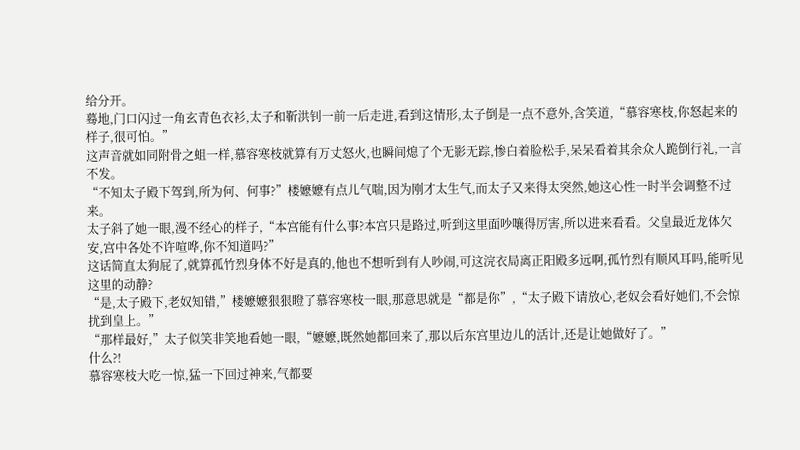给分开。
蓦地,门口闪过一角玄青色衣衫,太子和靳洪钊一前一后走进,看到这情形,太子倒是一点不意外,含笑道,“慕容寒枝,你怒起来的样子,很可怕。”
这声音就如同附骨之蛆一样,慕容寒枝就算有万丈怒火,也瞬间熄了个无影无踪,惨白着脸松手,呆呆看着其余众人跪倒行礼,一言不发。
“不知太子殿下驾到,所为何、何事?”楼嬷嬷有点儿气喘,因为刚才太生气,而太子又来得太突然,她这心性一时半会调整不过来。
太子斜了她一眼,漫不经心的样子,“本宫能有什么事?本宫只是路过,听到这里面吵嚷得厉害,所以进来看看。父皇最近龙体欠安,宫中各处不许喧哗,你不知道吗?”
这话简直太狗屁了,就算孤竹烈身体不好是真的,他也不想听到有人吵闹,可这浣衣局离正阳殿多远啊,孤竹烈有顺风耳吗,能听见这里的动静?
“是,太子殿下,老奴知错,”楼嬷嬷狠狠瞪了慕容寒枝一眼,那意思就是“都是你”,“太子殿下请放心,老奴会看好她们,不会惊扰到皇上。”
“那样最好,”太子似笑非笑地看她一眼,“嬷嬷,既然她都回来了,那以后东宫里边儿的活计,还是让她做好了。”
什么?!
慕容寒枝大吃一惊,猛一下回过神来,气都要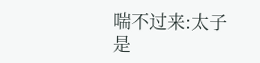喘不过来:太子是